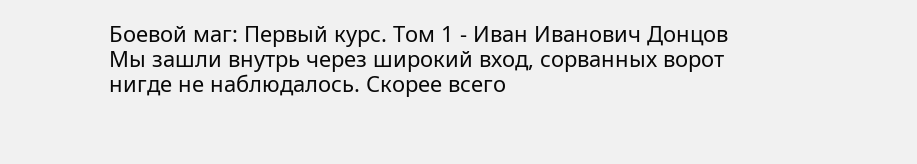Боевой маг: Первый курс. Том 1 - Иван Иванович Донцов
Мы зашли внутрь через широкий вход, сорванных ворот нигде не наблюдалось. Скорее всего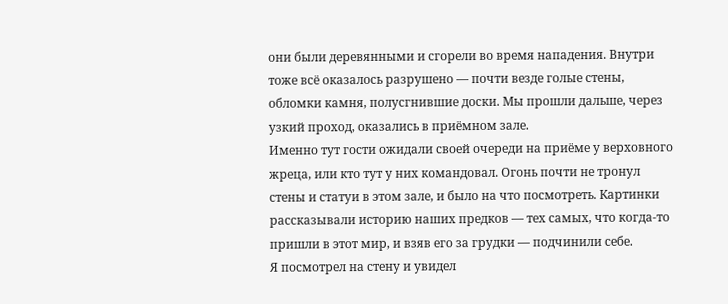они были деревянными и сгорели во время нападения. Внутри тоже всё оказалось разрушено — почти везде голые стены, обломки камня, полусгнившие доски. Мы прошли дальше, через узкий проход, оказались в приёмном зале.
Именно тут гости ожидали своей очереди на приёме у верховного жреца, или кто тут у них командовал. Огонь почти не тронул стены и статуи в этом зале, и было на что посмотреть. Картинки рассказывали историю наших предков — тех самых, что когда-то пришли в этот мир, и взяв его за грудки — подчинили себе.
Я посмотрел на стену и увидел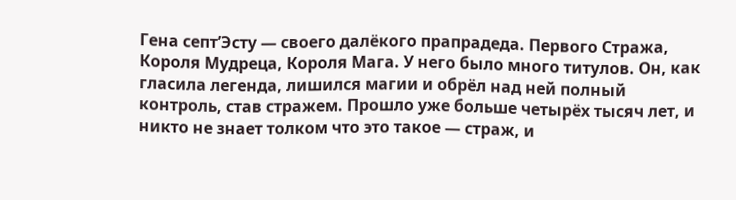Гена септ’Эсту — своего далёкого прапрадеда. Первого Стража, Короля Мудреца, Короля Мага. У него было много титулов. Он, как гласила легенда, лишился магии и обрёл над ней полный контроль, став стражем. Прошло уже больше четырёх тысяч лет, и никто не знает толком что это такое — страж, и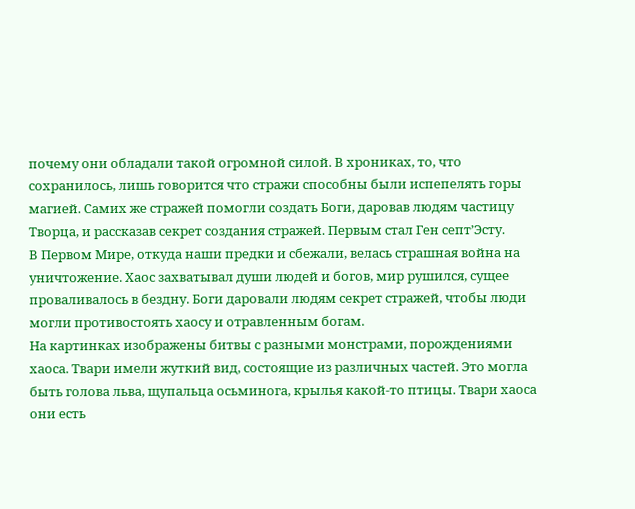почему они обладали такой огромной силой. В хрониках, то, что сохранилось, лишь говорится что стражи способны были испепелять горы магией. Самих же стражей помогли создать Боги, даровав людям частицу Творца, и рассказав секрет создания стражей. Первым стал Ген септ’Эсту.
В Первом Мире, откуда наши предки и сбежали, велась страшная война на уничтожение. Хаос захватывал души людей и богов, мир рушился, сущее проваливалось в бездну. Боги даровали людям секрет стражей, чтобы люди могли противостоять хаосу и отравленным богам.
На картинках изображены битвы с разными монстрами, порождениями хаоса. Твари имели жуткий вид, состоящие из различных частей. Это могла быть голова льва, щупальца осьминога, крылья какой-то птицы. Твари хаоса они есть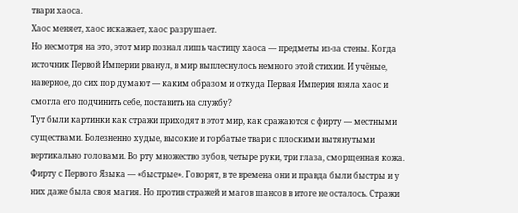твари хаоса.
Хаос меняет, хаос искажает, хаос разрушает.
Но несмотря на это, этот мир познал лишь частицу хаоса — предметы из-за стены. Когда источник Первой Империи рванул, в мир выплеснулось немного этой стихии. И учёные, наверное, до сих пор думают — каким образом и откуда Первая Империя взяла хаос и смогла его подчинить себе, поставить на службу?
Тут были картинки как стражи приходят в этот мир, как сражаются с фирту — местными существами. Болезненно худые, высокие и горбатые твари с плоскими вытянутыми вертикально головами. Во рту множество зубов, четыре руки, три глаза, сморщенная кожа. Фирту с Первого Языка — «быстрые». Говорят, в те времена они и правда были быстры и у них даже была своя магия. Но против стражей и магов шансов в итоге не осталось. Стражи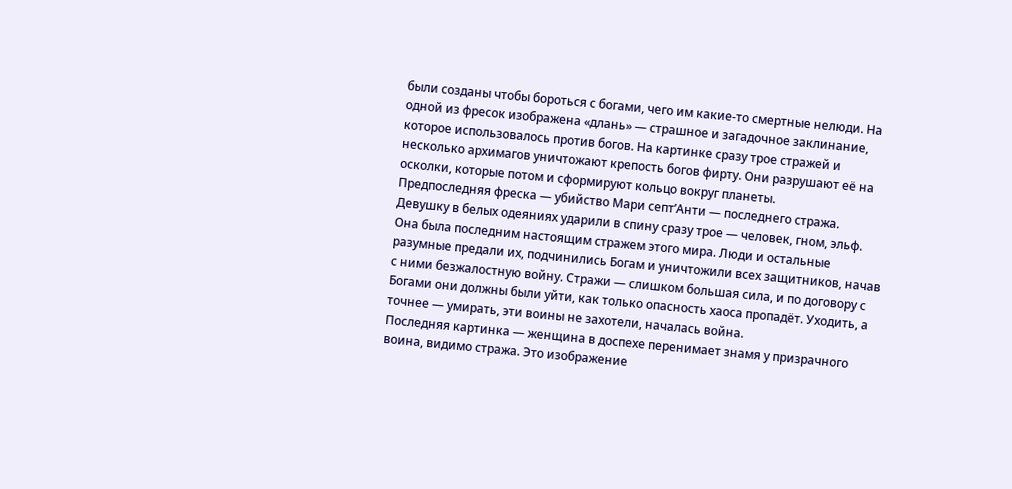были созданы чтобы бороться с богами, чего им какие-то смертные нелюди. На одной из фресок изображена «длань» — страшное и загадочное заклинание, которое использовалось против богов. На картинке сразу трое стражей и несколько архимагов уничтожают крепость богов фирту. Они разрушают её на осколки, которые потом и сформируют кольцо вокруг планеты.
Предпоследняя фреска — убийство Мари септ’Анти — последнего стража. Девушку в белых одеяниях ударили в спину сразу трое — человек, гном, эльф. Она была последним настоящим стражем этого мира. Люди и остальные разумные предали их, подчинились Богам и уничтожили всех защитников, начав с ними безжалостную войну. Стражи — слишком большая сила, и по договору с Богами они должны были уйти, как только опасность хаоса пропадёт. Уходить, а точнее — умирать, эти воины не захотели, началась война.
Последняя картинка — женщина в доспехе перенимает знамя у призрачного воина, видимо стража. Это изображение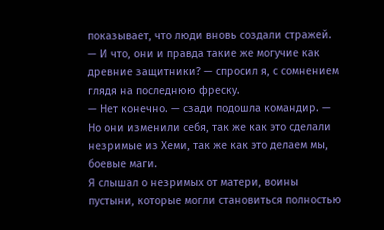показывает, что люди вновь создали стражей.
— И что, они и правда такие же могучие как древние защитники? — спросил я, с сомнением глядя на последнюю фреску.
— Нет конечно. — сзади подошла командир. — Но они изменили себя, так же как это сделали незримые из Хеми, так же как это делаем мы, боевые маги.
Я слышал о незримых от матери, воины пустыни, которые могли становиться полностью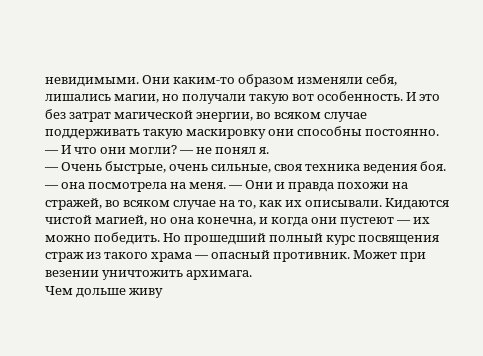невидимыми. Они каким-то образом изменяли себя, лишались магии, но получали такую вот особенность. И это без затрат магической энергии, во всяком случае поддерживать такую маскировку они способны постоянно.
— И что они могли? — не понял я.
— Очень быстрые, очень сильные, своя техника ведения боя. — она посмотрела на меня. — Они и правда похожи на стражей, во всяком случае на то, как их описывали. Кидаются чистой магией, но она конечна, и когда они пустеют — их можно победить. Но прошедший полный курс посвящения страж из такого храма — опасный противник. Может при везении уничтожить архимага.
Чем дольше живу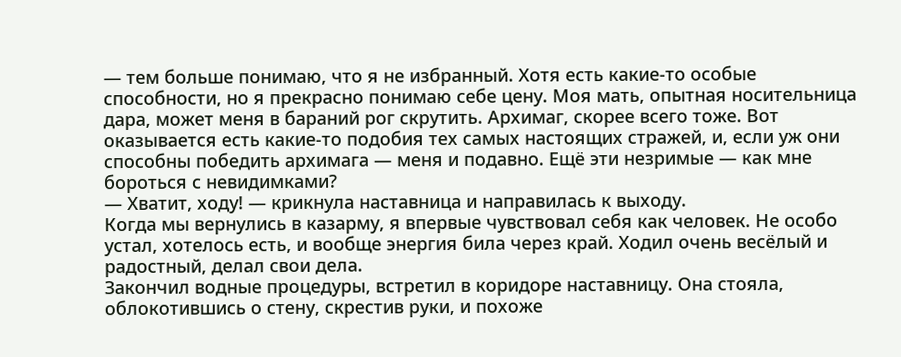— тем больше понимаю, что я не избранный. Хотя есть какие-то особые способности, но я прекрасно понимаю себе цену. Моя мать, опытная носительница дара, может меня в бараний рог скрутить. Архимаг, скорее всего тоже. Вот оказывается есть какие-то подобия тех самых настоящих стражей, и, если уж они способны победить архимага — меня и подавно. Ещё эти незримые — как мне бороться с невидимками?
— Хватит, ходу! — крикнула наставница и направилась к выходу.
Когда мы вернулись в казарму, я впервые чувствовал себя как человек. Не особо устал, хотелось есть, и вообще энергия била через край. Ходил очень весёлый и радостный, делал свои дела.
Закончил водные процедуры, встретил в коридоре наставницу. Она стояла, облокотившись о стену, скрестив руки, и похоже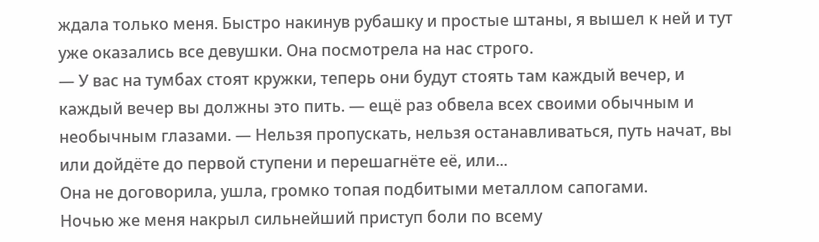ждала только меня. Быстро накинув рубашку и простые штаны, я вышел к ней и тут уже оказались все девушки. Она посмотрела на нас строго.
— У вас на тумбах стоят кружки, теперь они будут стоять там каждый вечер, и каждый вечер вы должны это пить. — ещё раз обвела всех своими обычным и необычным глазами. — Нельзя пропускать, нельзя останавливаться, путь начат, вы или дойдёте до первой ступени и перешагнёте её, или...
Она не договорила, ушла, громко топая подбитыми металлом сапогами.
Ночью же меня накрыл сильнейший приступ боли по всему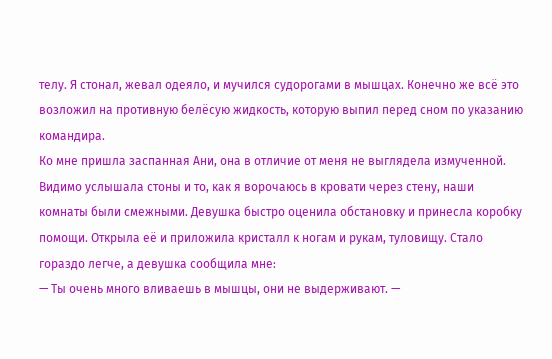телу. Я стонал, жевал одеяло, и мучился судорогами в мышцах. Конечно же всё это возложил на противную белёсую жидкость, которую выпил перед сном по указанию командира.
Ко мне пришла заспанная Ани, она в отличие от меня не выглядела измученной. Видимо услышала стоны и то, как я ворочаюсь в кровати через стену, наши комнаты были смежными. Девушка быстро оценила обстановку и принесла коробку помощи. Открыла её и приложила кристалл к ногам и рукам, туловищу. Стало гораздо легче, а девушка сообщила мне:
— Ты очень много вливаешь в мышцы, они не выдерживают. —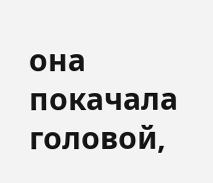она покачала головой,